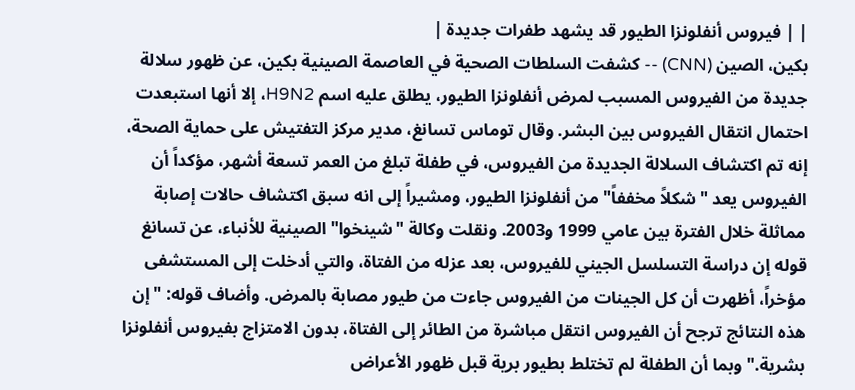| | فيروس أنفلونزا الطيور قد يشهد طفرات جديدة |
بكين، الصين (CNN) -- كشفت السلطات الصحية في العاصمة الصينية بكين، عن ظهور سلالة جديدة من الفيروس المسبب لمرض أنفلونزا الطيور، يطلق عليه اسم H9N2، إلا أنها استبعدت احتمال انتقال الفيروس بين البشر. وقال توماس تسانغ، مدير مركز التفتيش على حماية الصحة، إنه تم اكتشاف السلالة الجديدة من الفيروس، في طفلة تبلغ من العمر تسعة أشهر، مؤكداً أن الفيروس يعد "شكلاً مخففاً" من أنفلونزا الطيور، ومشيراً إلى انه سبق اكتشاف حالات إصابة مماثلة خلال الفترة بين عامي 1999 و2003. ونقلت وكالة "شينخوا" الصينية للأنباء، عن تسانغ قوله إن دراسة التسلسل الجيني للفيروس، بعد عزله من الفتاة، والتي أدخلت إلى المستشفى مؤخراً، أظهرت أن كل الجينات من الفيروس جاءت من طيور مصابة بالمرض. وأضاف قوله: "إن هذه النتائج ترجح أن الفيروس انتقل مباشرة من الطائر إلى الفتاة، بدون الامتزاج بفيروس أنفلونزا بشرية." وبما أن الطفلة لم تختلط بطيور برية قبل ظهور الأعراض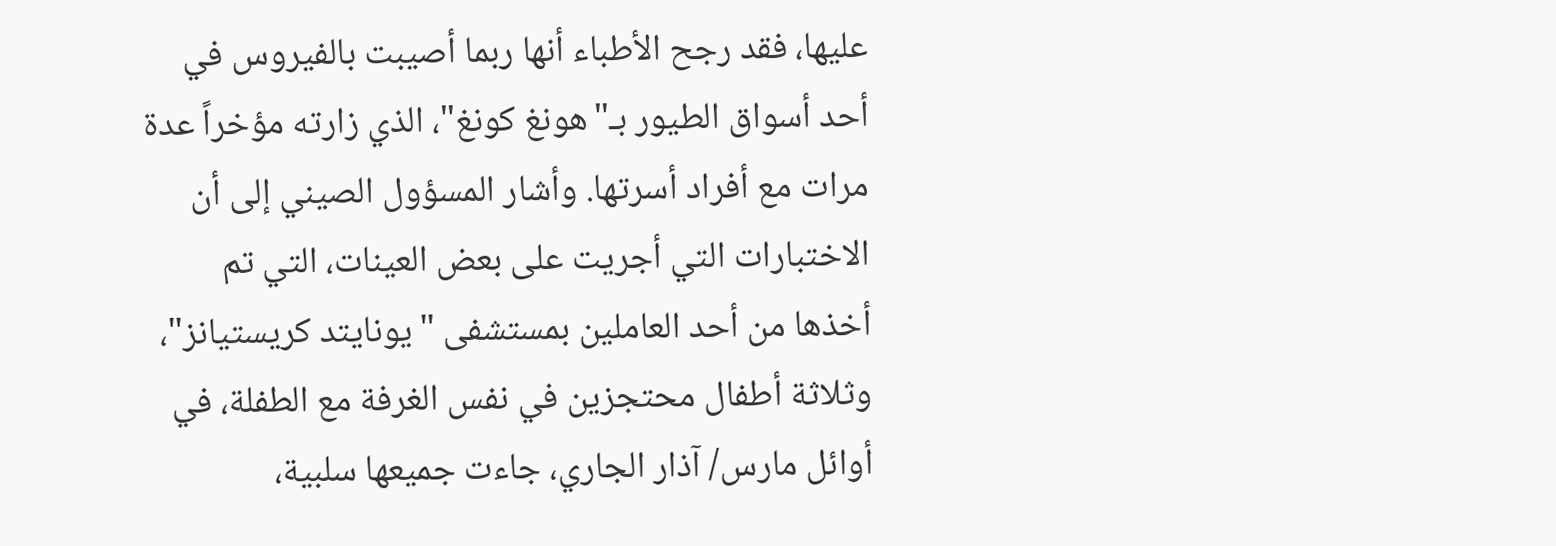عليها، فقد رجح الأطباء أنها ربما أصيبت بالفيروس في أحد أسواق الطيور بـ"هونغ كونغ"، الذي زارته مؤخراً عدة مرات مع أفراد أسرتها. وأشار المسؤول الصيني إلى أن الاختبارات التي أجريت على بعض العينات، التي تم أخذها من أحد العاملين بمستشفى "يونايتد كريستيانز"، وثلاثة أطفال محتجزين في نفس الغرفة مع الطفلة، في أوائل مارس/ آذار الجاري، جاءت جميعها سلبية،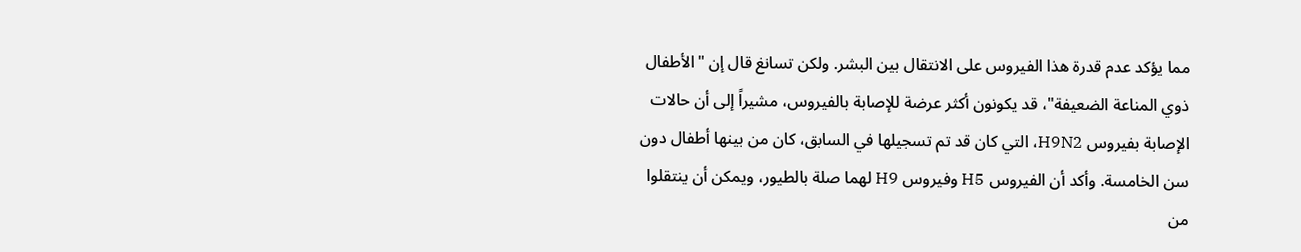مما يؤكد عدم قدرة هذا الفيروس على الانتقال بين البشر. ولكن تسانغ قال إن "الأطفال ذوي المناعة الضعيفة"، قد يكونون أكثر عرضة للإصابة بالفيروس، مشيراً إلى أن حالات الإصابة بفيروس H9N2، التي كان قد تم تسجيلها في السابق، كان من بينها أطفال دون سن الخامسة. وأكد أن الفيروس H5 وفيروس H9 لهما صلة بالطيور، ويمكن أن ينتقلوا من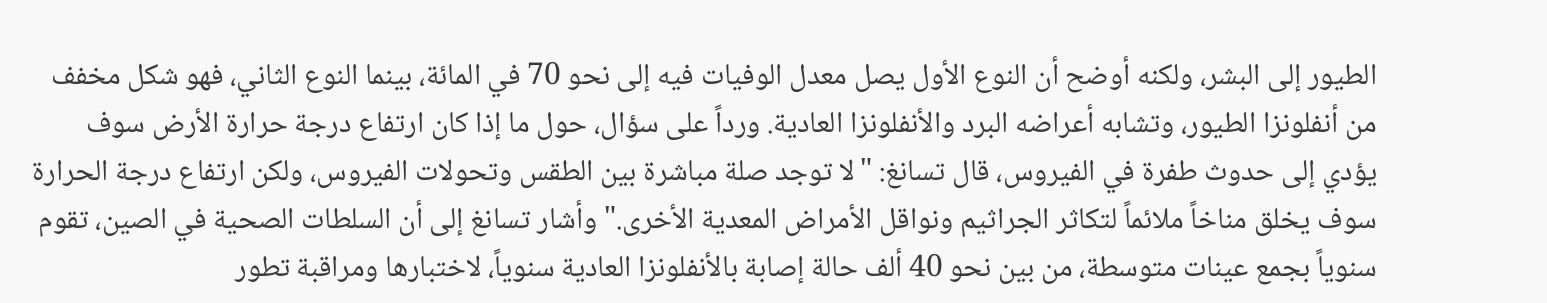الطيور إلى البشر، ولكنه أوضح أن النوع الأول يصل معدل الوفيات فيه إلى نحو 70 في المائة، بينما النوع الثاني، فهو شكل مخفف من أنفلونزا الطيور، وتشابه أعراضه البرد والأنفلونزا العادية. ورداً على سؤال، حول ما إذا كان ارتفاع درجة حرارة الأرض سوف يؤدي إلى حدوث طفرة في الفيروس، قال تسانغ: "لا توجد صلة مباشرة بين الطقس وتحولات الفيروس، ولكن ارتفاع درجة الحرارة سوف يخلق مناخاً ملائماً لتكاثر الجراثيم ونواقل الأمراض المعدية الأخرى." وأشار تسانغ إلى أن السلطات الصحية في الصين، تقوم سنوياً بجمع عينات متوسطة، من بين نحو 40 ألف حالة إصابة بالأنفلونزا العادية سنوياً، لاختبارها ومراقبة تطور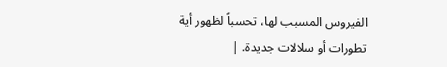الفيروس المسبب لها، تحسباً لظهور أية تطورات أو سلالات جديدة. |